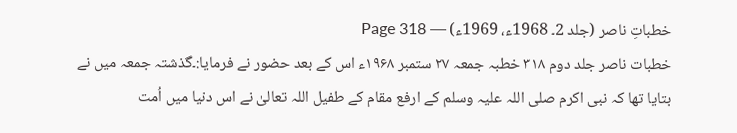خطباتِ ناصر (جلد 2۔ 1968ء، 1969ء) — Page 318
خطبات ناصر جلد دوم ۳۱۸ خطبہ جمعہ ۲۷ ستمبر ۱۹۶۸ء اس کے بعد حضور نے فرمایا:۔گذشتہ جمعہ میں نے بتایا تھا کہ نبی اکرم صلی اللہ علیہ وسلم کے ارفع مقام کے طفیل اللہ تعالیٰ نے اس دنیا میں اُمت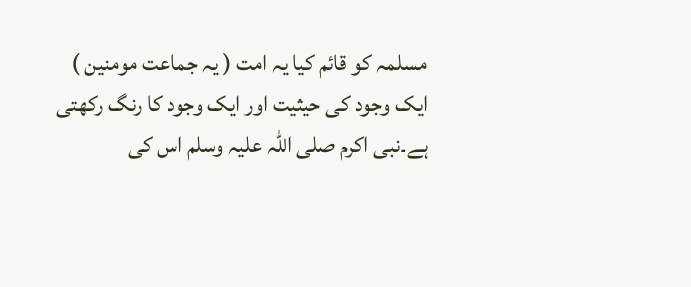مسلمہ کو قائم کیا یہ امت ( یہ جماعت مومنین ) ایک وجود کی حیثیت اور ایک وجود کا رنگ رکھتی ہے۔نبی اکرم صلی اللہ علیہ وسلم اس کی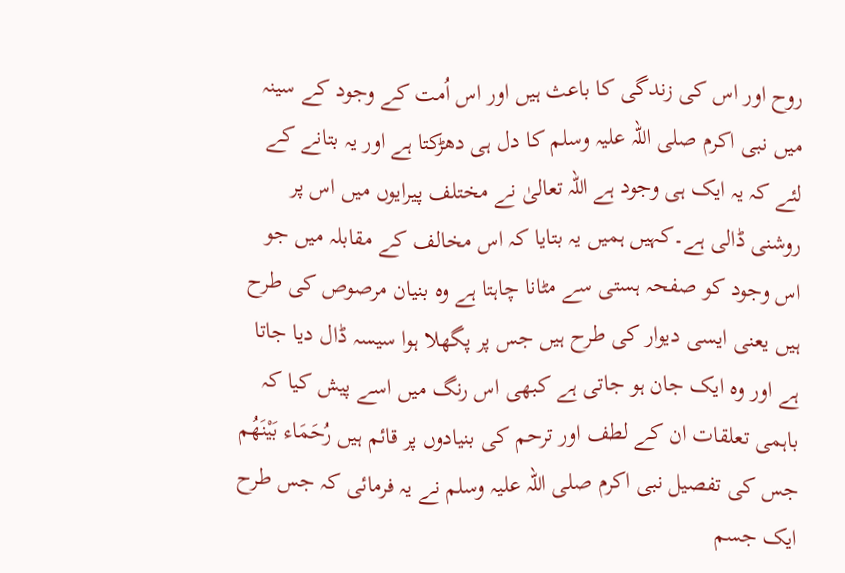روح اور اس کی زندگی کا باعث ہیں اور اس اُمت کے وجود کے سینہ میں نبی اکرم صلی اللہ علیہ وسلم کا دل ہی دھڑکتا ہے اور یہ بتانے کے لئے کہ یہ ایک ہی وجود ہے اللہ تعالیٰ نے مختلف پیرایوں میں اس پر روشنی ڈالی ہے۔کہیں ہمیں یہ بتایا کہ اس مخالف کے مقابلہ میں جو اس وجود کو صفحہ ہستی سے مٹانا چاہتا ہے وہ بنیان مرصوص کی طرح ہیں یعنی ایسی دیوار کی طرح ہیں جس پر پگھلا ہوا سیسہ ڈال دیا جاتا ہے اور وہ ایک جان ہو جاتی ہے کبھی اس رنگ میں اسے پیش کیا کہ باہمی تعلقات ان کے لطف اور ترحم کی بنیادوں پر قائم ہیں رُحَمَاء بَيْنَهُم جس کی تفصیل نبی اکرم صلی اللہ علیہ وسلم نے یہ فرمائی کہ جس طرح ایک جسم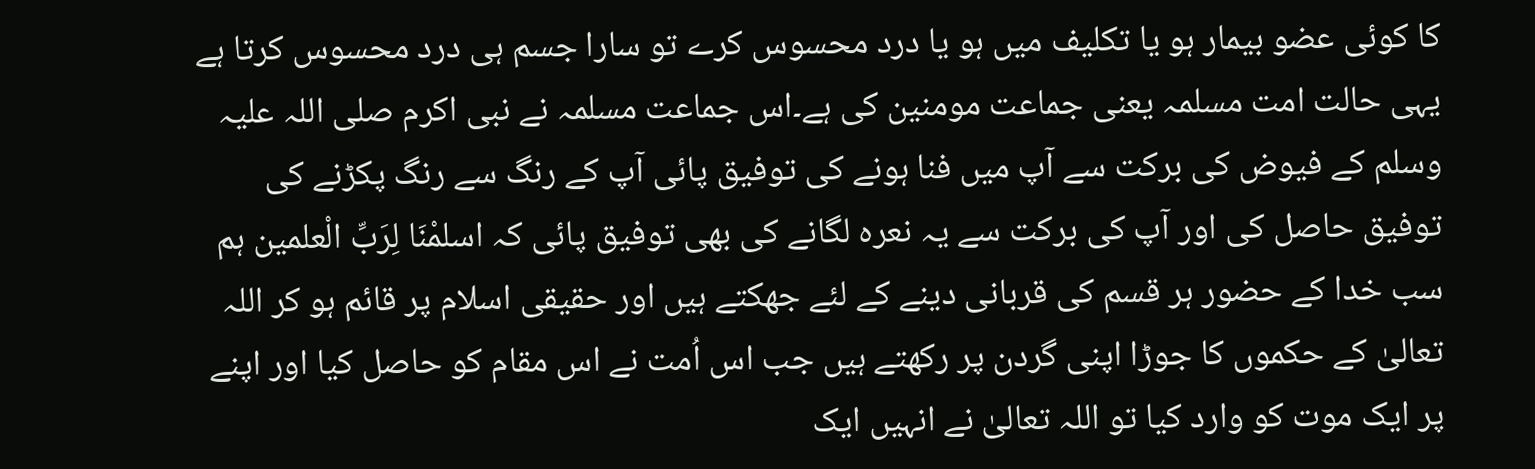کا کوئی عضو بیمار ہو یا تکلیف میں ہو یا درد محسوس کرے تو سارا جسم ہی درد محسوس کرتا ہے یہی حالت امت مسلمہ یعنی جماعت مومنین کی ہے۔اس جماعت مسلمہ نے نبی اکرم صلی اللہ علیہ وسلم کے فیوض کی برکت سے آپ میں فنا ہونے کی توفیق پائی آپ کے رنگ سے رنگ پکڑنے کی توفیق حاصل کی اور آپ کی برکت سے یہ نعرہ لگانے کی بھی توفیق پائی کہ اسلمْنَا لِرَبِّ الْعلمین ہم سب خدا کے حضور ہر قسم کی قربانی دینے کے لئے جھکتے ہیں اور حقیقی اسلام پر قائم ہو کر اللہ تعالیٰ کے حکموں کا جوڑا اپنی گردن پر رکھتے ہیں جب اس اُمت نے اس مقام کو حاصل کیا اور اپنے پر ایک موت کو وارد کیا تو اللہ تعالیٰ نے انہیں ایک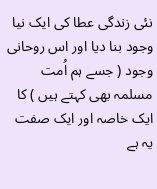نئی زندگی عطا کی ایک نیا وجود بنا دیا اور اس روحانی وجود ( جسے ہم اُمت مسلمہ بھی کہتے ہیں ) کا ایک خاصہ اور ایک صفت یہ ہے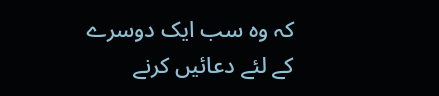کہ وہ سب ایک دوسرے کے لئے دعائیں کرنے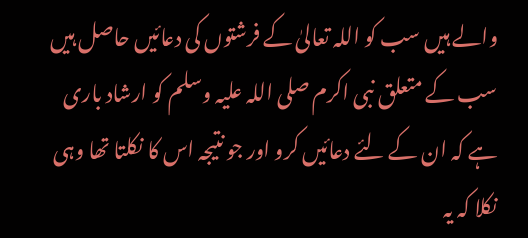والے ہیں سب کو اللہ تعالیٰ کے فرشتوں کی دعائیں حاصل ہیں سب کے متعلق نبی اکرم صلی اللہ علیہ وسلم کو ارشاد باری ہے کہ ان کے لئے دعائیں کرو اور جو نتیجہ اس کا نکلتا تھا وہی نکلا کہ یہ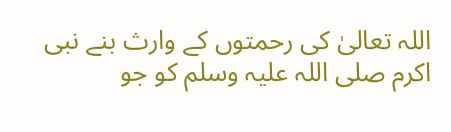اللہ تعالیٰ کی رحمتوں کے وارث بنے نبی اکرم صلی اللہ علیہ وسلم کو جو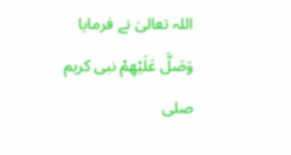اللہ تعالیٰ نے فرمایا وَصَلَّ عَلَيْهِمْ نبی کریم صلی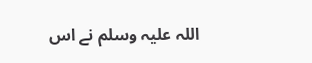اللہ علیہ وسلم نے اس